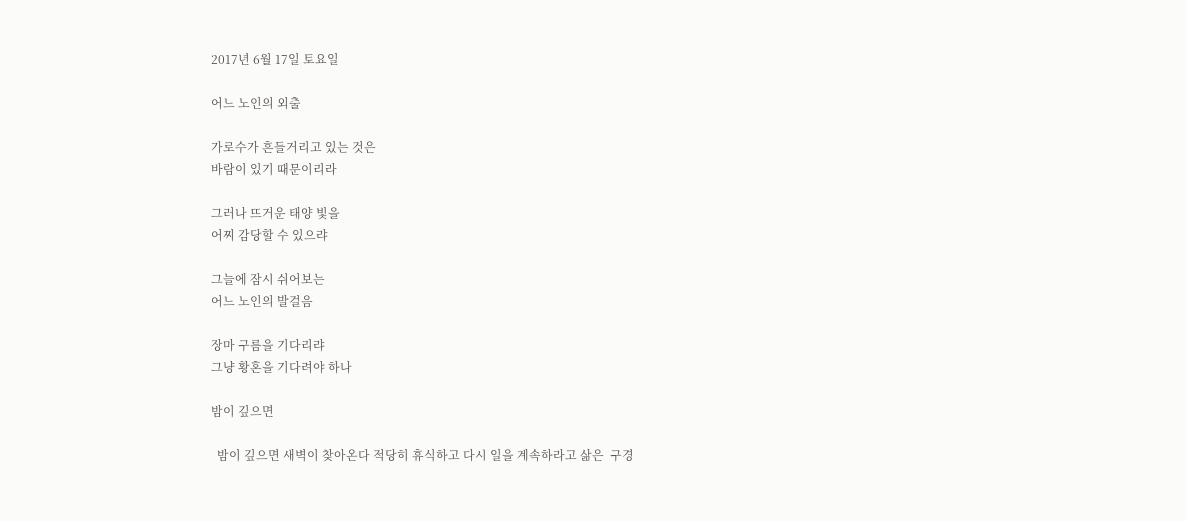2017년 6월 17일 토요일

어느 노인의 외출

가로수가 흔들거리고 있는 것은
바람이 있기 때문이리라

그러나 뜨거운 태양 빛을
어찌 감당할 수 있으랴

그늘에 잠시 쉬어보는
어느 노인의 발걸음

장마 구름을 기다리랴
그냥 황혼을 기다려야 하나

밤이 깊으면

  밤이 깊으면 새벽이 찾아온다 적당히 휴식하고 다시 일을 계속하라고 삶은  구경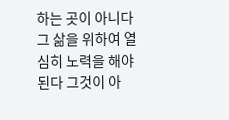하는 곳이 아니다 그 삶을 위하여 열심히 노력을 해야된다 그것이 아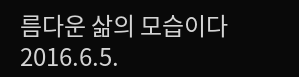름다운 삶의 모습이다 2016.6.5.